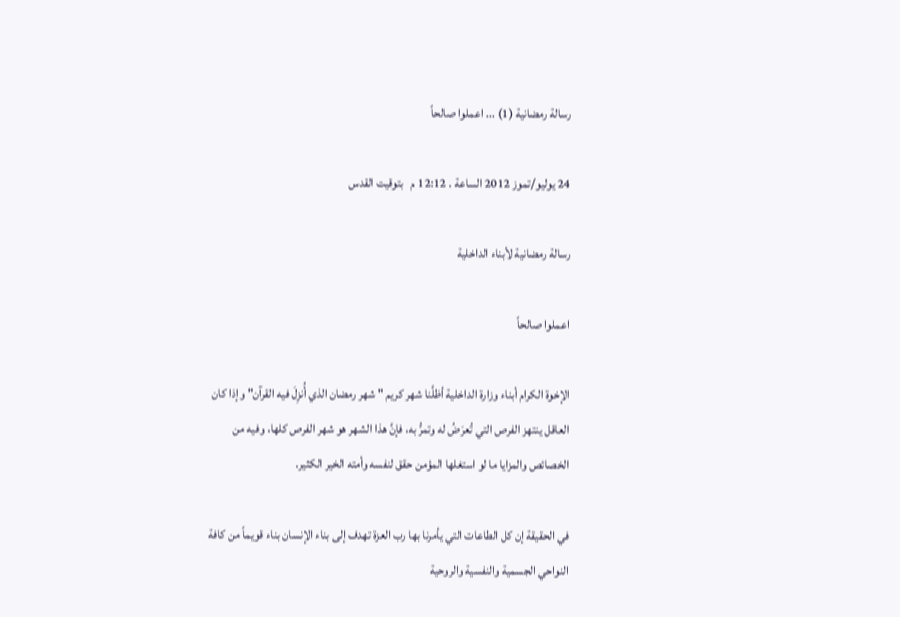رسالة رمضانية (1) ... اعملوا صالحاً

24 يوليو/تموز 2012 الساعة . 12:12 م   بتوقيت القدس

رسالة رمضانية لأبناء الداخلية

اعملوا صالحاً

الإخوة الكرام أبناء وزارة الداخلية أظلَّنا شهر كريم " شهر رمضان الذي أُنزِلَ فيه القرآن" وإذا كان العاقل ينتهز الفرص التي تُعرَضُ له وتمرُّ به، فإنَّ هذا الشهر هو شهر الفرص كلها، وفيه من الخصائص والمزايا ما لو استغلها المؤمن حقق لنفسه وأمته الخير الكثير.

في الحقيقة إن كل الطاعات التي يأمرنا بها رب العزة تهدف إلى بناء الإنسان بناء قويماً من كافة النواحي الجسمية والنفسية والروحية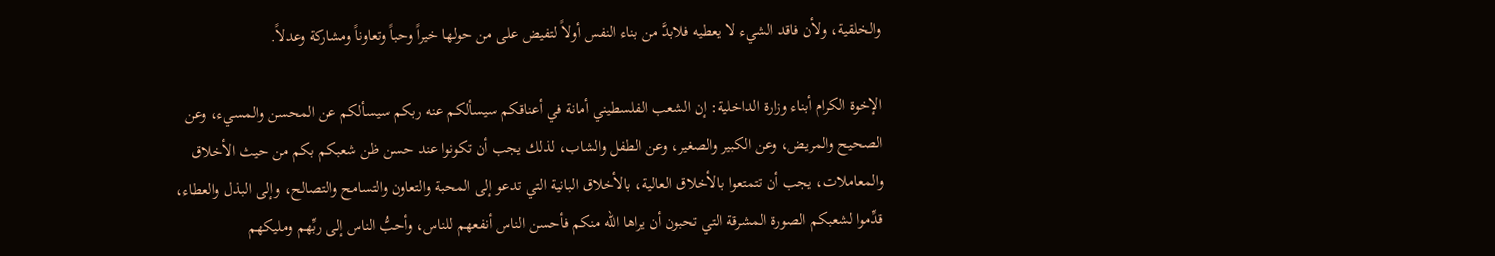والخلقية، ولأن فاقد الشيء لا يعطيه فلابدَّ من بناء النفس أولاً لتفيض على من حولها خيراً وحباً وتعاوناً ومشاركة وعدلاً.

الإخوة الكرام أبناء وزارة الداخلية: إن الشعب الفلسطيني أمانة في أعناقكم سيسألكم عنه ربكم سيسألكم عن المحسن والمسيء، وعن الصحيح والمريض، وعن الكبير والصغير، وعن الطفل والشاب، لذلك يجب أن تكونوا عند حسن ظن شعبكم بكم من حيث الأخلاق والمعاملات، يجب أن تتمتعوا بالأخلاق العالية، بالأخلاق البانية التي تدعو إلى المحبة والتعاون والتسامح والتصالح، وإلى البذل والعطاء، قدِّموا لشعبكم الصورة المشرقة التي تحبون أن يراها الله منكم فأحسن الناس أنفعهم للناس، وأحبُّ الناس إلى ربِّهم ومليكهم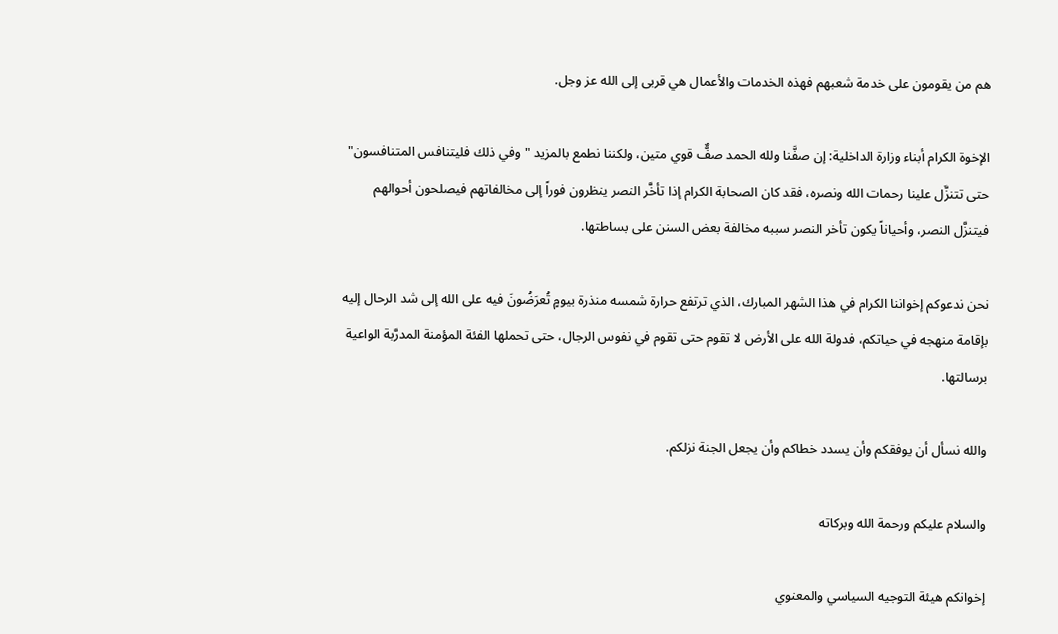هم من يقومون على خدمة شعبهم فهذه الخدمات والأعمال هي قربى إلى الله عز وجل.

الإخوة الكرام أبناء وزارة الداخلية: إن صفَّنا ولله الحمد صفٌّ قوي متين، ولكننا نطمع بالمزيد "وفي ذلك فليتنافس المتنافسون" حتى تتنزَّل علينا رحمات الله ونصره، فقد كان الصحابة الكرام إذا تأخَّر النصر ينظرون فوراً إلى مخالفاتهم فيصلحون أحوالهم فيتنزَّل النصر، وأحياناً يكون تأخر النصر سببه مخالفة بعض السنن على بساطتها.

نحن ندعوكم إخواننا الكرام في هذا الشهر المبارك، الذي ترتفع حرارة شمسه منذرة بيومٍ تُعرَضُونَ فيه على الله إلى شد الرحال إليه بإقامة منهجه في حياتكم، فدولة الله على الأرض لا تقوم حتى تقوم في نفوس الرجال، حتى تحملها الفئة المؤمنة المدرَّبة الواعية برسالتها.

والله نسأل أن يوفقكم وأن يسدد خطاكم وأن يجعل الجنة نزلكم.

والسلام عليكم ورحمة الله وبركاته

إخوانكم هيئة التوجيه السياسي والمعنوي